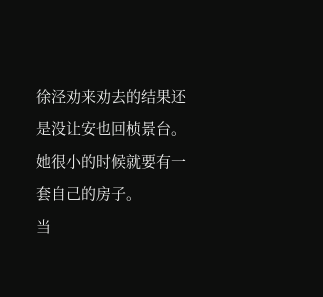徐泾劝来劝去的结果还是没让安也回桢景台。
她很小的时候就要有一套自己的房子。
当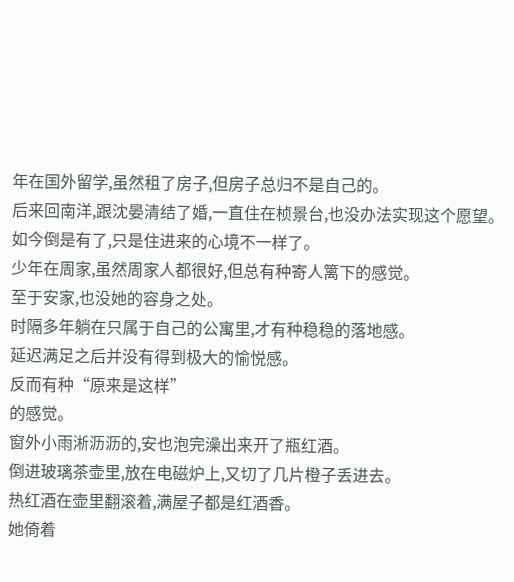年在国外留学,虽然租了房子,但房子总归不是自己的。
后来回南洋,跟沈晏清结了婚,一直住在桢景台,也没办法实现这个愿望。
如今倒是有了,只是住进来的心境不一样了。
少年在周家,虽然周家人都很好,但总有种寄人篱下的感觉。
至于安家,也没她的容身之处。
时隔多年躺在只属于自己的公寓里,才有种稳稳的落地感。
延迟满足之后并没有得到极大的愉悦感。
反而有种“原来是这样”
的感觉。
窗外小雨淅沥沥的,安也泡完澡出来开了瓶红酒。
倒进玻璃茶壶里,放在电磁炉上,又切了几片橙子丢进去。
热红酒在壶里翻滚着,满屋子都是红酒香。
她倚着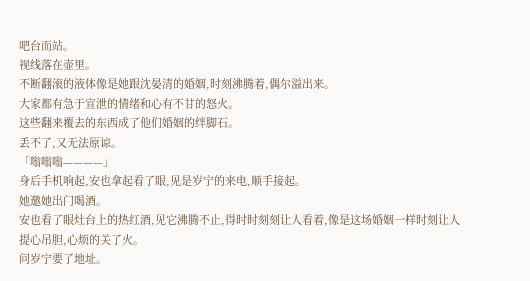吧台而站。
视线落在壶里。
不断翻滚的液体像是她跟沈晏清的婚姻,时刻沸腾着,偶尔溢出来。
大家都有急于宣泄的情绪和心有不甘的怒火。
这些翻来覆去的东西成了他们婚姻的绊脚石。
丢不了,又无法原谅。
「嗡嗡嗡————」
身后手机响起,安也拿起看了眼,见是岁宁的来电,顺手接起。
她邀她出门喝酒。
安也看了眼灶台上的热红酒,见它沸腾不止,得时时刻刻让人看着,像是这场婚姻一样时刻让人提心吊胆,心烦的关了火。
问岁宁要了地址。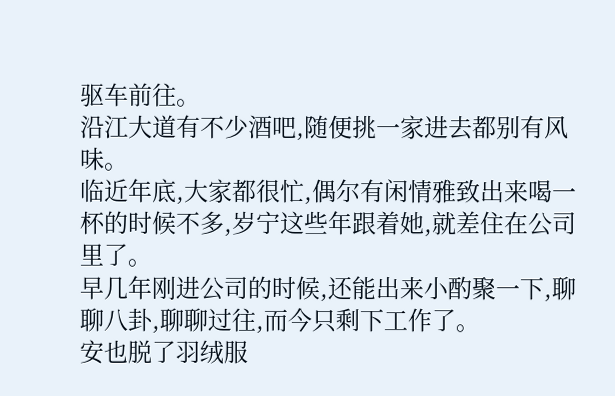驱车前往。
沿江大道有不少酒吧,随便挑一家进去都别有风味。
临近年底,大家都很忙,偶尔有闲情雅致出来喝一杯的时候不多,岁宁这些年跟着她,就差住在公司里了。
早几年刚进公司的时候,还能出来小酌聚一下,聊聊八卦,聊聊过往,而今只剩下工作了。
安也脱了羽绒服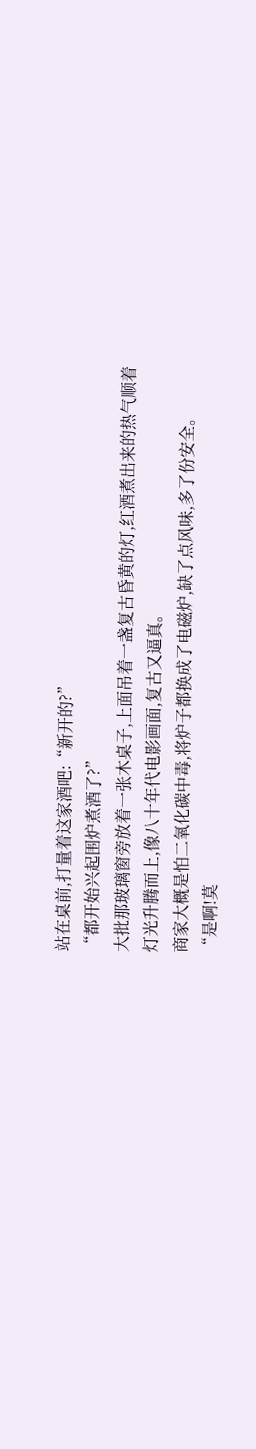站在桌前,打量着这家酒吧:“新开的?”
“都开始兴起围炉煮酒了?”
大批那玻璃窗旁放着一张木桌子,上面吊着一盏复古昏黄的灯,红酒煮出来的热气顺着灯光升腾而上,像八十年代电影画面,复古又逼真。
商家大概是怕二氧化碳中毒,将炉子都换成了电磁炉,缺了点风味,多了份安全。
“是啊!莫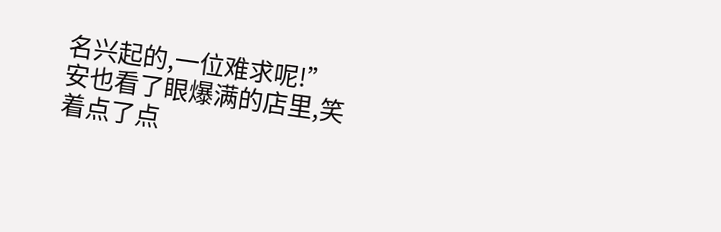名兴起的,一位难求呢!”
安也看了眼爆满的店里,笑着点了点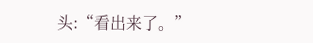头:“看出来了。”